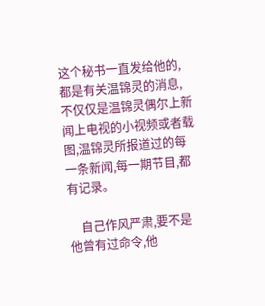这个秘书一直发给他的,都是有关温锦灵的消息,不仅仅是温锦灵偶尔上新闻上电视的小视频或者载图,温锦灵所报道过的每一条新闻,每一期节目,都有记录。

    自己作风严肃,要不是他曾有过命令,他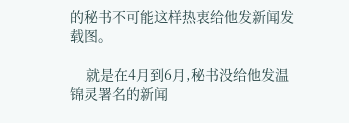的秘书不可能这样热衷给他发新闻发载图。

    就是在4月到6月,秘书没给他发温锦灵署名的新闻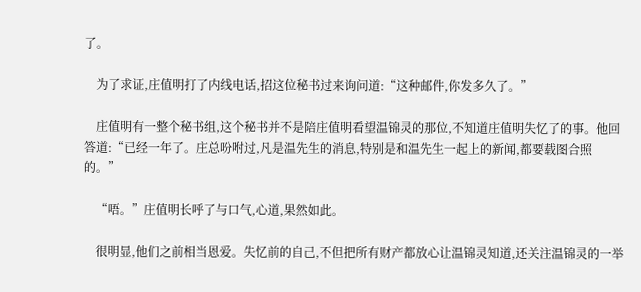了。

    为了求证,庄值明打了内线电话,招这位秘书过来询问道:“这种邮件,你发多久了。”

    庄值明有一整个秘书组,这个秘书并不是陪庄值明看望温锦灵的那位,不知道庄值明失忆了的事。他回答道:“已经一年了。庄总吩咐过,凡是温先生的消息,特别是和温先生一起上的新闻,都要载图合照的。”

    “唔。”庄值明长呼了与口气,心道,果然如此。

    很明显,他们之前相当恩爱。失忆前的自己,不但把所有财产都放心让温锦灵知道,还关注温锦灵的一举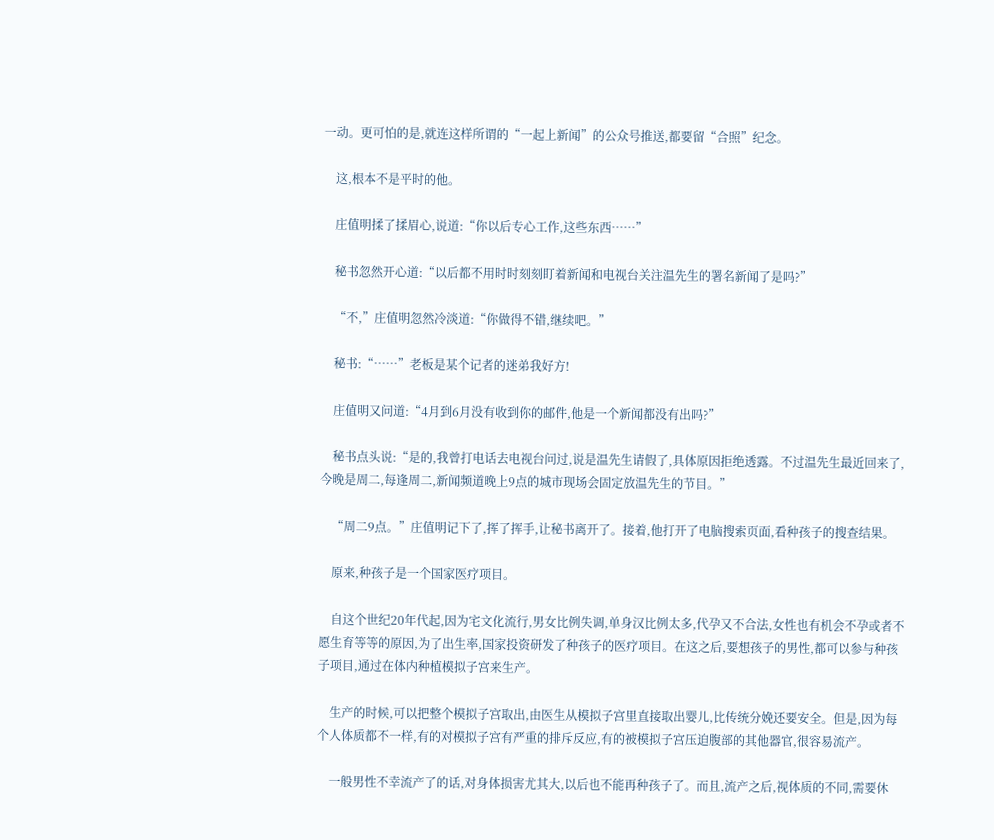一动。更可怕的是,就连这样所谓的“一起上新闻”的公众号推送,都要留“合照”纪念。

    这,根本不是平时的他。

    庄值明揉了揉眉心,说道:“你以后专心工作,这些东西……”

    秘书忽然开心道:“以后都不用时时刻刻盯着新闻和电视台关注温先生的署名新闻了是吗?”

    “不,”庄值明忽然冷淡道:“你做得不错,继续吧。”

    秘书:“……”老板是某个记者的迷弟我好方!

    庄值明又问道:“4月到6月没有收到你的邮件,他是一个新闻都没有出吗?”

    秘书点头说:“是的,我曾打电话去电视台问过,说是温先生请假了,具体原因拒绝透露。不过温先生最近回来了,今晚是周二,每逢周二,新闻频道晚上9点的城市现场会固定放温先生的节目。”

    “周二9点。”庄值明记下了,挥了挥手,让秘书离开了。接着,他打开了电脑搜索页面,看种孩子的搜查结果。

    原来,种孩子是一个国家医疗项目。

    自这个世纪20年代起,因为宅文化流行,男女比例失调,单身汉比例太多,代孕又不合法,女性也有机会不孕或者不愿生育等等的原因,为了出生率,国家投资研发了种孩子的医疗项目。在这之后,要想孩子的男性,都可以参与种孩子项目,通过在体内种植模拟子宫来生产。

    生产的时候,可以把整个模拟子宫取出,由医生从模拟子宫里直接取出婴儿,比传统分娩还要安全。但是,因为每个人体质都不一样,有的对模拟子宫有严重的排斥反应,有的被模拟子宫压迫腹部的其他器官,很容易流产。

    一般男性不幸流产了的话,对身体损害尤其大,以后也不能再种孩子了。而且,流产之后,视体质的不同,需要休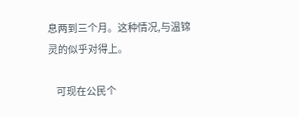息两到三个月。这种情况,与温锦灵的似乎对得上。

    可现在公民个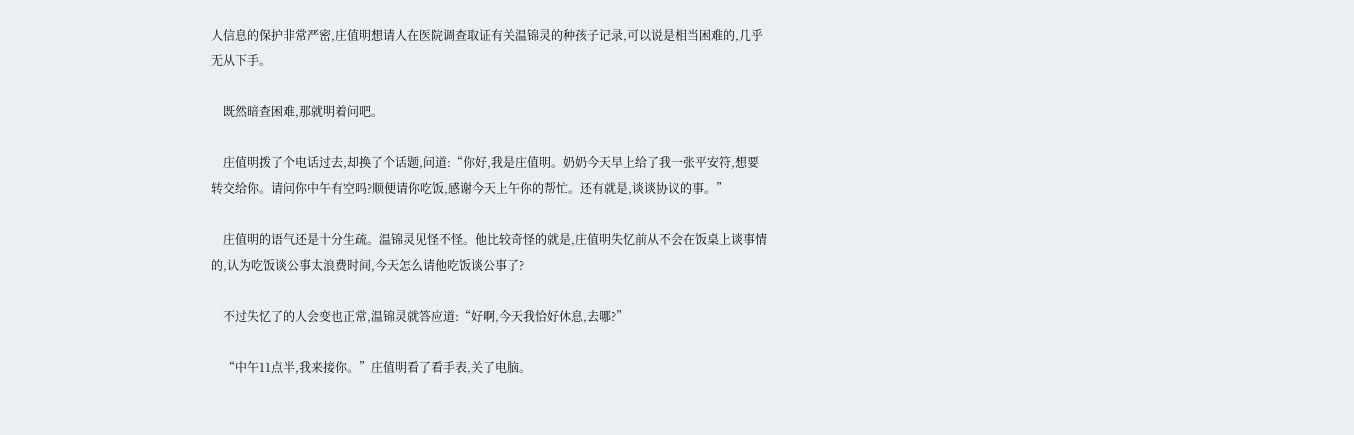人信息的保护非常严密,庄值明想请人在医院调查取证有关温锦灵的种孩子记录,可以说是相当困难的,几乎无从下手。

    既然暗查困难,那就明着问吧。

    庄值明拨了个电话过去,却换了个话题,问道:“你好,我是庄值明。奶奶今天早上给了我一张平安符,想要转交给你。请问你中午有空吗?顺便请你吃饭,感谢今天上午你的帮忙。还有就是,谈谈协议的事。”

    庄值明的语气还是十分生疏。温锦灵见怪不怪。他比较奇怪的就是,庄值明失忆前从不会在饭桌上谈事情的,认为吃饭谈公事太浪费时间,今天怎么请他吃饭谈公事了?

    不过失忆了的人会变也正常,温锦灵就答应道:“好啊,今天我恰好休息,去哪?”

    “中午11点半,我来接你。”庄值明看了看手表,关了电脑。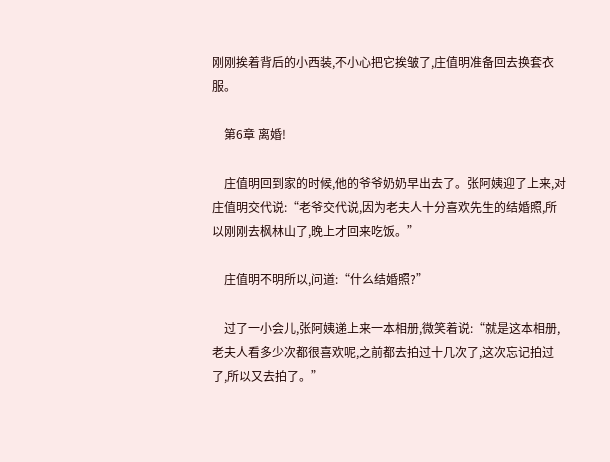刚刚挨着背后的小西装,不小心把它挨皱了,庄值明准备回去换套衣服。

    第6章 离婚!

    庄值明回到家的时候,他的爷爷奶奶早出去了。张阿姨迎了上来,对庄值明交代说:“老爷交代说,因为老夫人十分喜欢先生的结婚照,所以刚刚去枫林山了,晚上才回来吃饭。”

    庄值明不明所以,问道:“什么结婚照?”

    过了一小会儿,张阿姨递上来一本相册,微笑着说:“就是这本相册,老夫人看多少次都很喜欢呢,之前都去拍过十几次了,这次忘记拍过了,所以又去拍了。”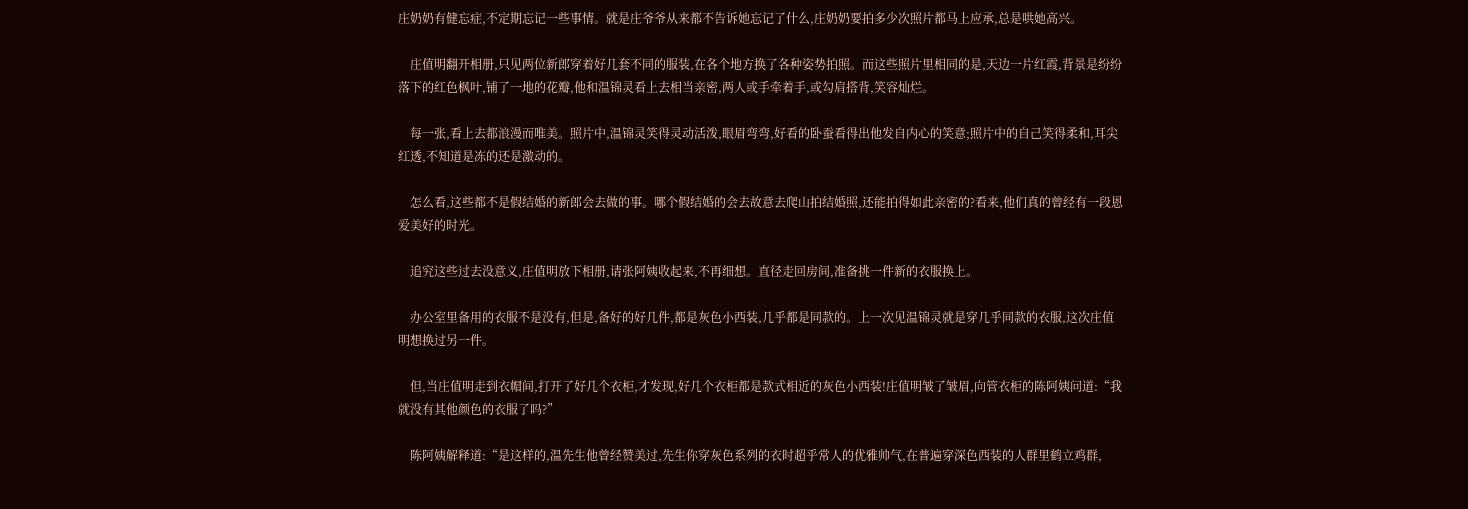庄奶奶有健忘症,不定期忘记一些事情。就是庄爷爷从来都不告诉她忘记了什么,庄奶奶要拍多少次照片都马上应承,总是哄她高兴。

    庄值明翻开相册,只见两位新郎穿着好几套不同的服装,在各个地方换了各种姿势拍照。而这些照片里相同的是,天边一片红霞,背景是纷纷落下的红色枫叶,铺了一地的花瓣,他和温锦灵看上去相当亲密,两人或手牵着手,或勾肩搭背,笑容灿烂。

    每一张,看上去都浪漫而唯美。照片中,温锦灵笑得灵动活泼,眼眉弯弯,好看的卧蚕看得出他发自内心的笑意;照片中的自己笑得柔和,耳尖红透,不知道是冻的还是激动的。

    怎么看,这些都不是假结婚的新郎会去做的事。哪个假结婚的会去故意去爬山拍结婚照,还能拍得如此亲密的?看来,他们真的曾经有一段恩爱美好的时光。

    追究这些过去没意义,庄值明放下相册,请张阿姨收起来,不再细想。直径走回房间,准备挑一件新的衣服换上。

    办公室里备用的衣服不是没有,但是,备好的好几件,都是灰色小西装,几乎都是同款的。上一次见温锦灵就是穿几乎同款的衣服,这次庄值明想换过另一件。

    但,当庄值明走到衣帽间,打开了好几个衣柜,才发现,好几个衣柜都是款式相近的灰色小西装!庄值明皱了皱眉,向管衣柜的陈阿姨问道:“我就没有其他颜色的衣服了吗?”

    陈阿姨解释道:“是这样的,温先生他曾经赞美过,先生你穿灰色系列的衣时超乎常人的优雅帅气,在普遍穿深色西装的人群里鹤立鸡群,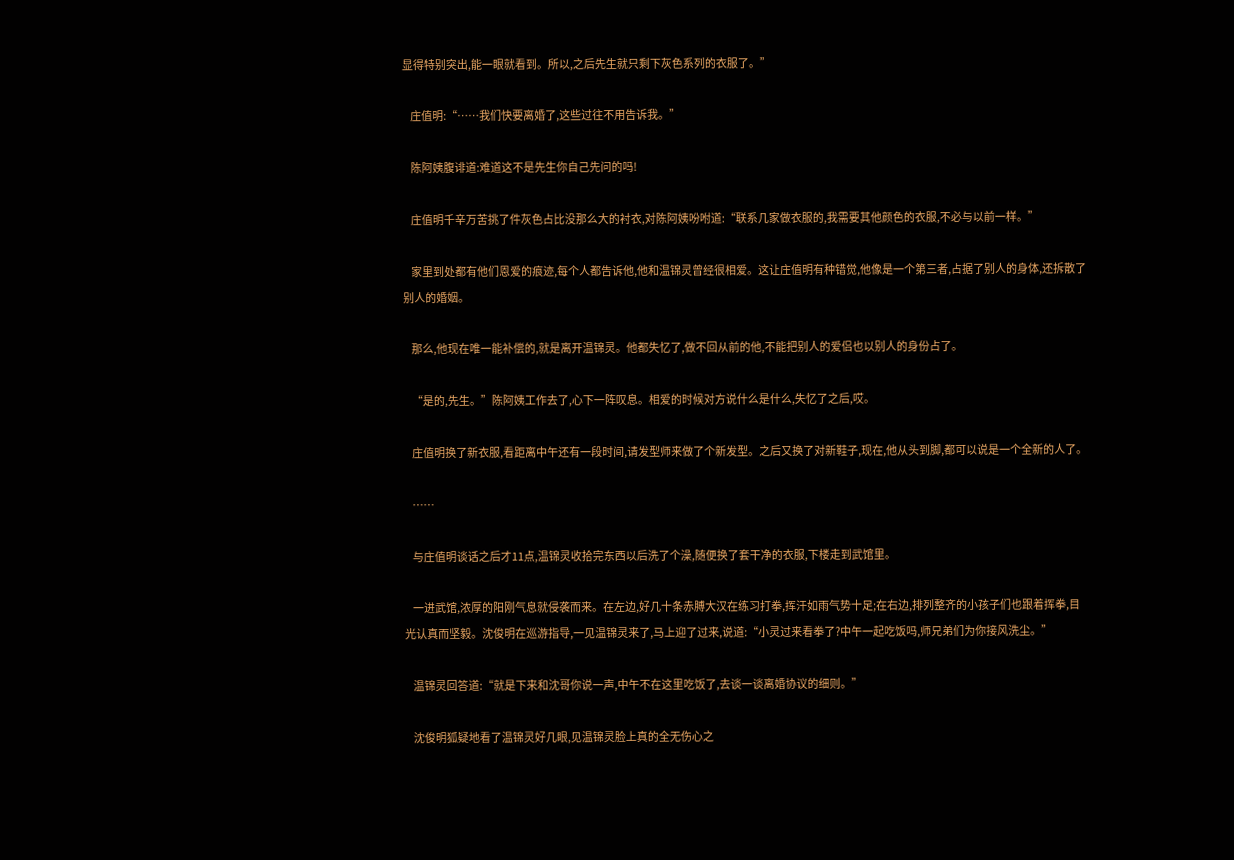显得特别突出,能一眼就看到。所以,之后先生就只剩下灰色系列的衣服了。”

    庄值明:“……我们快要离婚了,这些过往不用告诉我。”

    陈阿姨腹诽道:难道这不是先生你自己先问的吗!

    庄值明千辛万苦挑了件灰色占比没那么大的衬衣,对陈阿姨吩咐道:“联系几家做衣服的,我需要其他颜色的衣服,不必与以前一样。”

    家里到处都有他们恩爱的痕迹,每个人都告诉他,他和温锦灵曾经很相爱。这让庄值明有种错觉,他像是一个第三者,占据了别人的身体,还拆散了别人的婚姻。

    那么,他现在唯一能补偿的,就是离开温锦灵。他都失忆了,做不回从前的他,不能把别人的爱侣也以别人的身份占了。

    “是的,先生。”陈阿姨工作去了,心下一阵叹息。相爱的时候对方说什么是什么,失忆了之后,哎。

    庄值明换了新衣服,看距离中午还有一段时间,请发型师来做了个新发型。之后又换了对新鞋子,现在,他从头到脚,都可以说是一个全新的人了。

    ……

    与庄值明谈话之后才11点,温锦灵收拾完东西以后洗了个澡,随便换了套干净的衣服,下楼走到武馆里。

    一进武馆,浓厚的阳刚气息就侵袭而来。在左边,好几十条赤膊大汉在练习打拳,挥汗如雨气势十足;在右边,排列整齐的小孩子们也跟着挥拳,目光认真而坚毅。沈俊明在巡游指导,一见温锦灵来了,马上迎了过来,说道:“小灵过来看拳了?中午一起吃饭吗,师兄弟们为你接风洗尘。”

    温锦灵回答道:“就是下来和沈哥你说一声,中午不在这里吃饭了,去谈一谈离婚协议的细则。”

    沈俊明狐疑地看了温锦灵好几眼,见温锦灵脸上真的全无伤心之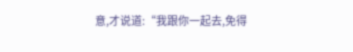意,才说道:“我跟你一起去,免得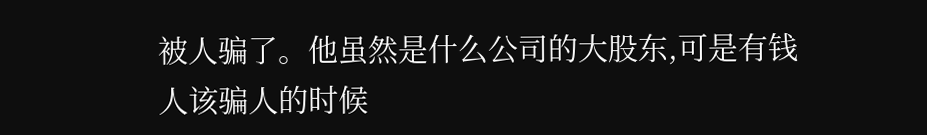被人骗了。他虽然是什么公司的大股东,可是有钱人该骗人的时候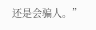还是会骗人。”